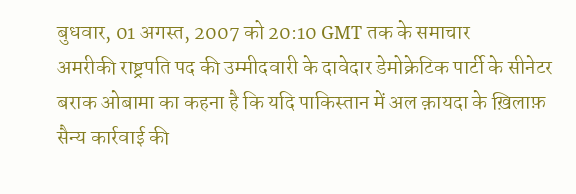बुधवार, 01 अगस्त, 2007 को 20:10 GMT तक के समाचार
अमरीकी राष्ट्रपति पद की उम्मीदवारी के दावेदार डेमोक्रेटिक पार्टी के सीनेटर बराक ओबामा का कहना है कि यदि पाकिस्तान में अल क़ायदा के ख़िलाफ़ सैन्य कार्रवाई की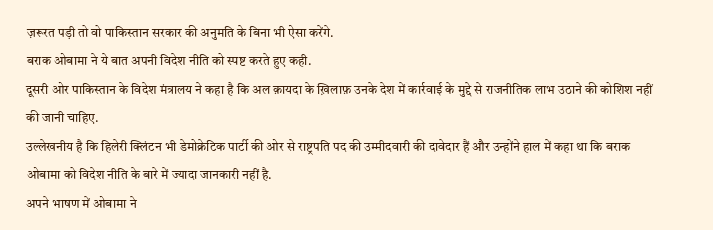ज़रूरत पड़ी तो वो पाकिस्तान सरकार की अनुमति के बिना भी ऐसा करेंगे.
बराक ओबामा ने ये बात अपनी विदेश नीति को स्पष्ट करते हुए कही.
दूसरी ओर पाकिस्तान के विदेश मंत्रालय ने कहा है कि अल क़ायदा के ख़िलाफ़ उनके देश में कार्रवाई के मुद्दे से राजनीतिक लाभ उठाने की कोशिश नहीं की जानी चाहिए.
उल्लेखनीय है कि हिलेरी क्लिंटन भी डेमोक्रेटिक पार्टी की ओर से राष्ट्रपति पद की उम्मीदवारी की दावेदार हैं और उन्होंने हाल में कहा था कि बराक ओबामा को विदेश नीति के बारे में ज्यादा जानकारी नहीं है.
अपने भाषण में ओबामा ने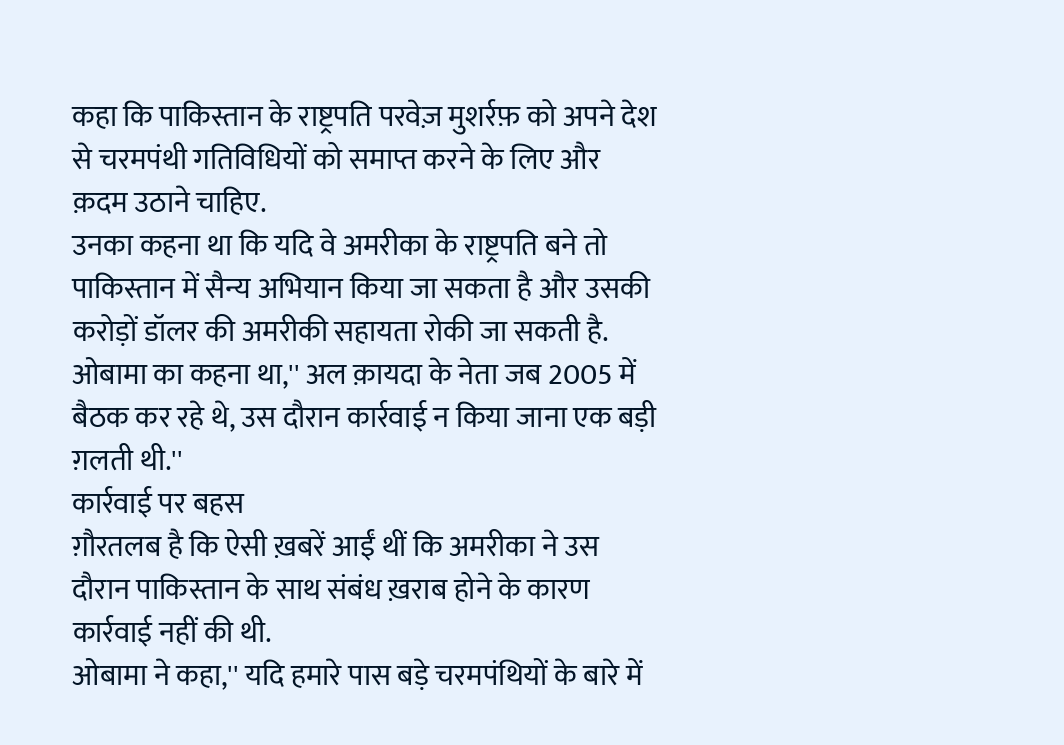कहा कि पाकिस्तान के राष्ट्रपति परवेज़ मुशर्रफ़ को अपने देश से चरमपंथी गतिविधियों को समाप्त करने के लिए और क़दम उठाने चाहिए.
उनका कहना था कि यदि वे अमरीका के राष्ट्रपति बने तो पाकिस्तान में सैन्य अभियान किया जा सकता है और उसकी करोड़ों डॉलर की अमरीकी सहायता रोकी जा सकती है.
ओबामा का कहना था,'' अल क़ायदा के नेता जब 2005 में बैठक कर रहे थे, उस दौरान कार्रवाई न किया जाना एक बड़ी ग़लती थी.''
कार्रवाई पर बहस
ग़ौरतलब है कि ऐसी ख़बरें आईं थीं कि अमरीका ने उस दौरान पाकिस्तान के साथ संबंध ख़राब होने के कारण कार्रवाई नहीं की थी.
ओबामा ने कहा,'' यदि हमारे पास बड़े चरमपंथियों के बारे में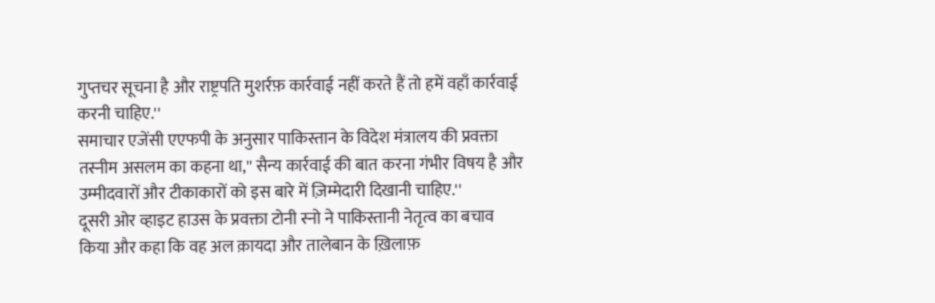गुप्तचर सूचना है और राष्ट्रपति मुशर्रफ़ कार्रवाई नहीं करते हैं तो हमें वहाँ कार्रवाई करनी चाहिए.''
समाचार एजेंसी एएफपी के अनुसार पाकिस्तान के विदेश मंत्रालय की प्रवक्ता तस्नीम असलम का कहना था,'' सैन्य कार्रवाई की बात करना गंभीर विषय है और उम्मीदवारों और टीकाकारों को इस बारे में ज़िम्मेदारी दिखानी चाहिए.''
दूसरी ओर व्हाइट हाउस के प्रवक्ता टोनी स्नो ने पाकिस्तानी नेतृत्व का बचाव किया और कहा कि वह अल क़ायदा और तालेबान के ख़िलाफ़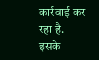कार्रवाई कर रहा है.
इसके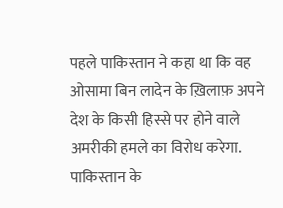पहले पाकिस्तान ने कहा था कि वह ओसामा बिन लादेन के ख़िलाफ़ अपने देश के किसी हिस्से पर होने वाले अमरीकी हमले का विरोध करेगा.
पाकिस्तान के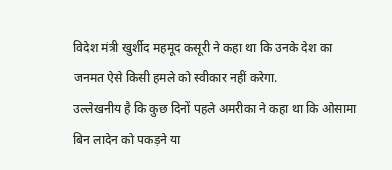विदेश मंत्री खुर्शीद महमूद कसूरी ने कहा था कि उनके देश का जनमत ऐसे किसी हमले को स्वीकार नहीं करेगा.
उल्लेखनीय है कि कुछ दिनों पहले अमरीका ने कहा था कि ओसामा बिन लादेन को पकड़ने या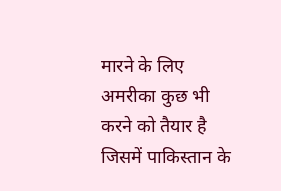मारने के लिए अमरीका कुछ भी करने को तैयार है जिसमें पाकिस्तान के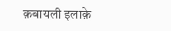क़बायली इलाक़े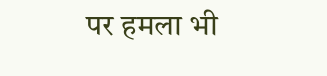पर हमला भी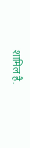शामिल है.